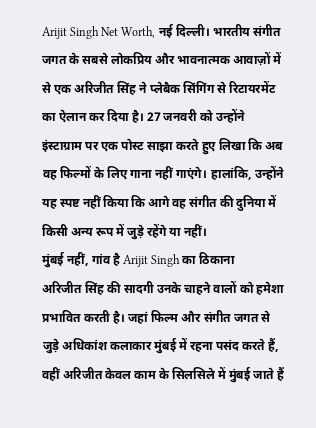Arijit Singh Net Worth, नई दिल्ली। भारतीय संगीत जगत के सबसे लोकप्रिय और भावनात्मक आवाज़ों में से एक अरिजीत सिंह ने प्लेबैक सिंगिंग से रिटायरमेंट का ऐलान कर दिया है। 27 जनवरी को उन्होंने इंस्टाग्राम पर एक पोस्ट साझा करते हुए लिखा कि अब वह फिल्मों के लिए गाना नहीं गाएंगे। हालांकि, उन्होंने यह स्पष्ट नहीं किया कि आगे वह संगीत की दुनिया में किसी अन्य रूप में जुड़े रहेंगे या नहीं।
मुंबई नहीं, गांव है Arijit Singh का ठिकाना
अरिजीत सिंह की सादगी उनके चाहने वालों को हमेशा प्रभावित करती है। जहां फिल्म और संगीत जगत से जुड़े अधिकांश कलाकार मुंबई में रहना पसंद करते हैं, वहीं अरिजीत केवल काम के सिलसिले में मुंबई जाते हैं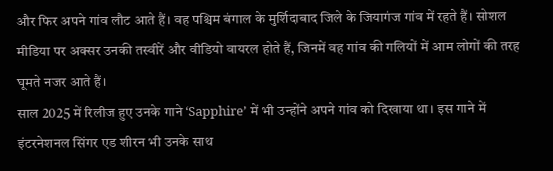और फिर अपने गांव लौट आते हैं। वह पश्चिम बंगाल के मुर्शिदाबाद जिले के जियागंज गांव में रहते हैं। सोशल मीडिया पर अक्सर उनकी तस्वीरें और वीडियो वायरल होते हैं, जिनमें वह गांव की गलियों में आम लोगों की तरह घूमते नजर आते हैं।
साल 2025 में रिलीज हुए उनके गाने ‘Sapphire’ में भी उन्होंने अपने गांव को दिखाया था। इस गाने में इंटरनेशनल सिंगर एड शीरन भी उनके साथ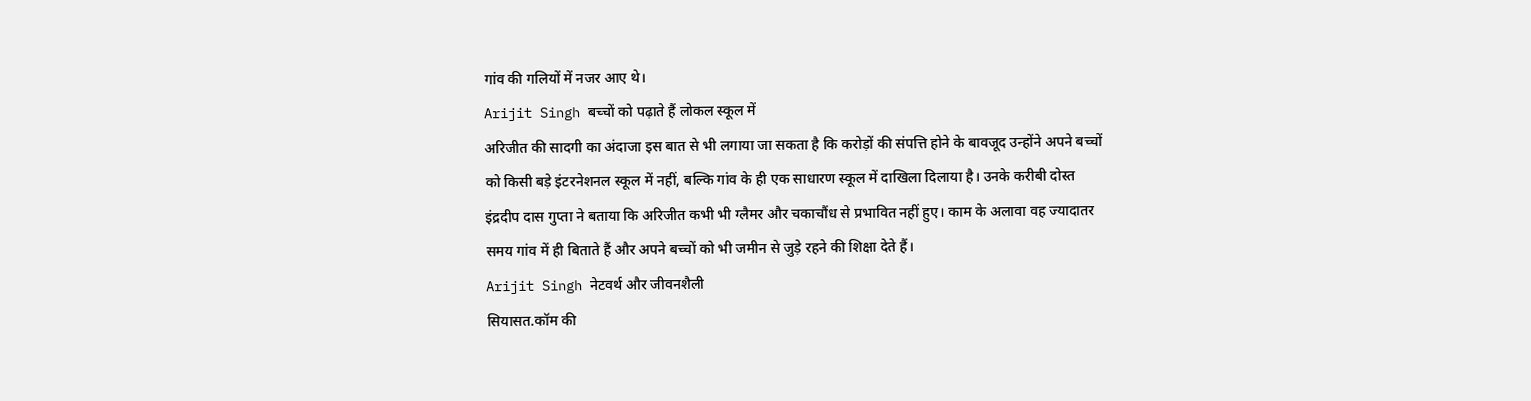गांव की गलियों में नजर आए थे।
Arijit Singh बच्चों को पढ़ाते हैं लोकल स्कूल में
अरिजीत की सादगी का अंदाजा इस बात से भी लगाया जा सकता है कि करोड़ों की संपत्ति होने के बावजूद उन्होंने अपने बच्चों को किसी बड़े इंटरनेशनल स्कूल में नहीं, बल्कि गांव के ही एक साधारण स्कूल में दाखिला दिलाया है। उनके करीबी दोस्त इंद्रदीप दास गुप्ता ने बताया कि अरिजीत कभी भी ग्लैमर और चकाचौंध से प्रभावित नहीं हुए। काम के अलावा वह ज्यादातर समय गांव में ही बिताते हैं और अपने बच्चों को भी जमीन से जुड़े रहने की शिक्षा देते हैं।
Arijit Singh नेटवर्थ और जीवनशैली
सियासत.कॉम की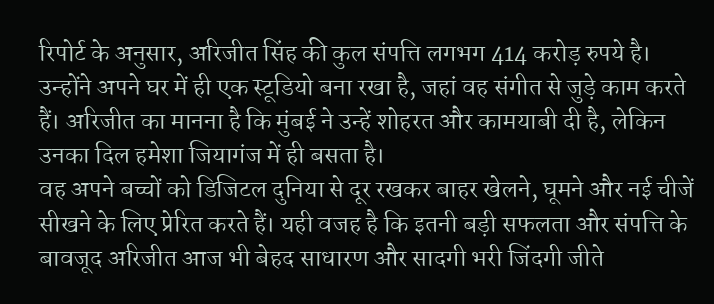रिपोर्ट के अनुसार, अरिजीत सिंह की कुल संपत्ति लगभग 414 करोड़ रुपये है। उन्होंने अपने घर में ही एक स्टूडियो बना रखा है, जहां वह संगीत से जुड़े काम करते हैं। अरिजीत का मानना है कि मुंबई ने उन्हें शोहरत और कामयाबी दी है, लेकिन उनका दिल हमेशा जियागंज में ही बसता है।
वह अपने बच्चों को डिजिटल दुनिया से दूर रखकर बाहर खेलने, घूमने और नई चीजें सीखने के लिए प्रेरित करते हैं। यही वजह है कि इतनी बड़ी सफलता और संपत्ति के बावजूद अरिजीत आज भी बेहद साधारण और सादगी भरी जिंदगी जीते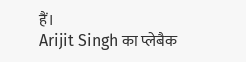हैं।
Arijit Singh का प्लेबैक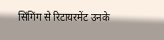सिंगिंग से रिटायरमेंट उनके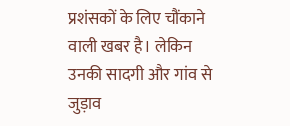प्रशंसकों के लिए चौंकाने वाली खबर है। लेकिन उनकी सादगी और गांव से जुड़ाव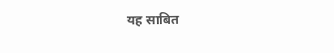यह साबित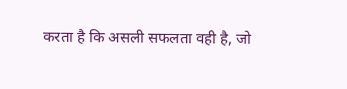करता है कि असली सफलता वही है, जो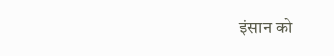इंसान को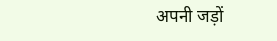अपनी जड़ों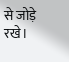से जोड़े रखे।